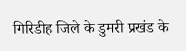गिरिडीह जिले के डुमरी प्रखंड के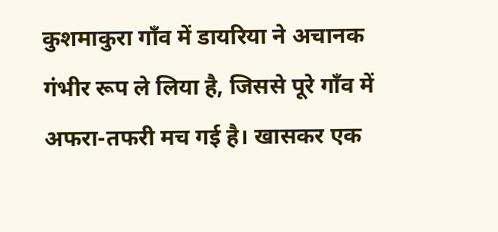कुशमाकुरा गाँव में डायरिया ने अचानक गंभीर रूप ले लिया है, जिससे पूरे गाँव में अफरा-तफरी मच गई है। खासकर एक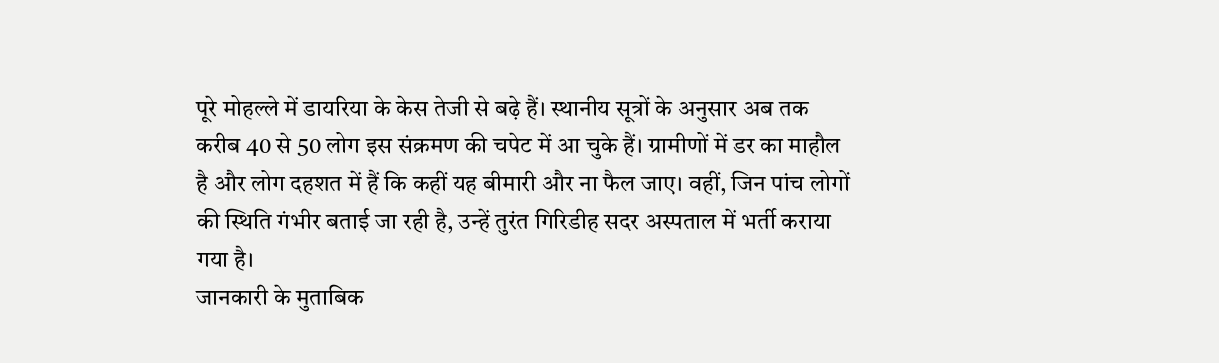पूरे मोहल्ले में डायरिया के केस तेजी से बढ़े हैं। स्थानीय सूत्रों के अनुसार अब तक करीब 40 से 50 लोग इस संक्रमण की चपेट में आ चुके हैं। ग्रामीणों में डर का माहौल है और लोग दहशत में हैं कि कहीं यह बीमारी और ना फैल जाए। वहीं, जिन पांच लोगों की स्थिति गंभीर बताई जा रही है, उन्हें तुरंत गिरिडीह सदर अस्पताल में भर्ती कराया गया है।
जानकारी के मुताबिक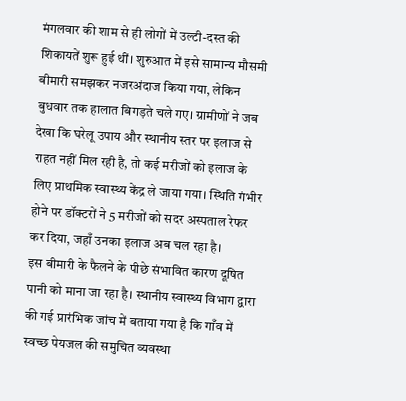मंगलवार की शाम से ही लोगों में उल्टी-दस्त की शिकायतें शुरू हुई थीं। शुरुआत में इसे सामान्य मौसमी बीमारी समझकर नजरअंदाज किया गया, लेकिन बुधवार तक हालात बिगड़ते चले गए। ग्रामीणों ने जब देखा कि घरेलू उपाय और स्थानीय स्तर पर इलाज से राहत नहीं मिल रही है, तो कई मरीजों को इलाज के लिए प्राथमिक स्वास्थ्य केंद्र ले जाया गया। स्थिति गंभीर होने पर डॉक्टरों ने 5 मरीजों को सदर अस्पताल रेफर कर दिया, जहाँ उनका इलाज अब चल रहा है।
इस बीमारी के फैलने के पीछे संभावित कारण दूषित पानी को माना जा रहा है। स्थानीय स्वास्थ्य विभाग द्वारा की गई प्रारंभिक जांच में बताया गया है कि गाँव में स्वच्छ पेयजल की समुचित व्यवस्था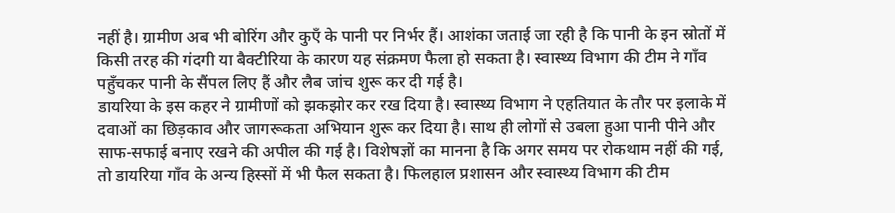नहीं है। ग्रामीण अब भी बोरिंग और कुएँ के पानी पर निर्भर हैं। आशंका जताई जा रही है कि पानी के इन स्रोतों में किसी तरह की गंदगी या बैक्टीरिया के कारण यह संक्रमण फैला हो सकता है। स्वास्थ्य विभाग की टीम ने गाँव पहुँचकर पानी के सैंपल लिए हैं और लैब जांच शुरू कर दी गई है।
डायरिया के इस कहर ने ग्रामीणों को झकझोर कर रख दिया है। स्वास्थ्य विभाग ने एहतियात के तौर पर इलाके में दवाओं का छिड़काव और जागरूकता अभियान शुरू कर दिया है। साथ ही लोगों से उबला हुआ पानी पीने और साफ-सफाई बनाए रखने की अपील की गई है। विशेषज्ञों का मानना है कि अगर समय पर रोकथाम नहीं की गई, तो डायरिया गाँव के अन्य हिस्सों में भी फैल सकता है। फिलहाल प्रशासन और स्वास्थ्य विभाग की टीम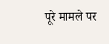पूरे मामले पर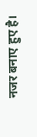नजर बनाए हुए है।